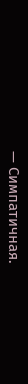— Симпатичная.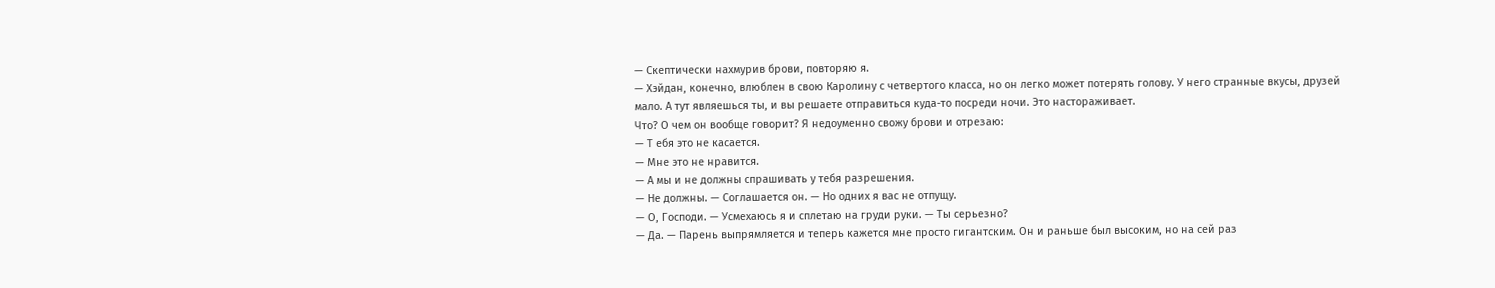— Скептически нахмурив брови, повторяю я.
— Хэйдан, конечно, влюблен в свою Каролину с четвертого класса, но он легко может потерять голову. У него странные вкусы, друзей мало. А тут являешься ты, и вы решаете отправиться куда-то посреди ночи. Это настораживает.
Что? О чем он вообще говорит? Я недоуменно свожу брови и отрезаю:
— Т ебя это не касается.
— Мне это не нравится.
— А мы и не должны спрашивать у тебя разрешения.
— Не должны. — Соглашается он. — Но одних я вас не отпущу.
— О, Господи. — Усмехаюсь я и сплетаю на груди руки. — Ты серьезно?
— Да. — Парень выпрямляется и теперь кажется мне просто гигантским. Он и раньше был высоким, но на сей раз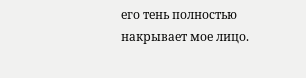его тень полностью накрывает мое лицо.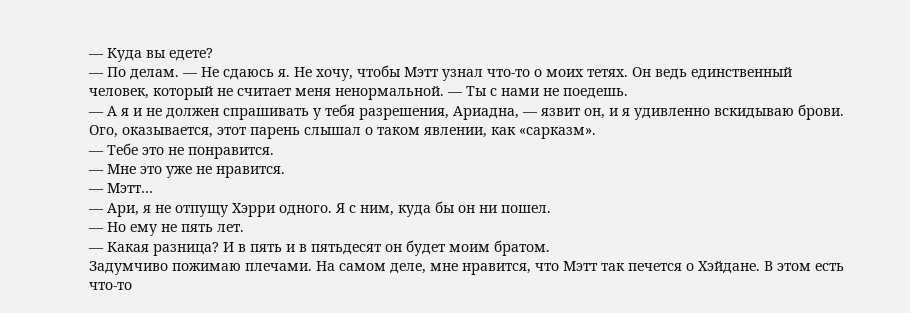— Куда вы едете?
— По делам. — Не сдаюсь я. Не хочу, чтобы Мэтт узнал что-то о моих тетях. Он ведь единственный человек, который не считает меня ненормальной. — Ты с нами не поедешь.
— А я и не должен спрашивать у тебя разрешения, Ариадна, — язвит он, и я удивленно вскидываю брови. Ого, оказывается, этот парень слышал о таком явлении, как «сарказм».
— Тебе это не понравится.
— Мне это уже не нравится.
— Мэтт…
— Ари, я не отпущу Хэрри одного. Я с ним, куда бы он ни пошел.
— Но ему не пять лет.
— Какая разница? И в пять и в пятьдесят он будет моим братом.
Задумчиво пожимаю плечами. На самом деле, мне нравится, что Мэтт так печется о Хэйдане. В этом есть что-то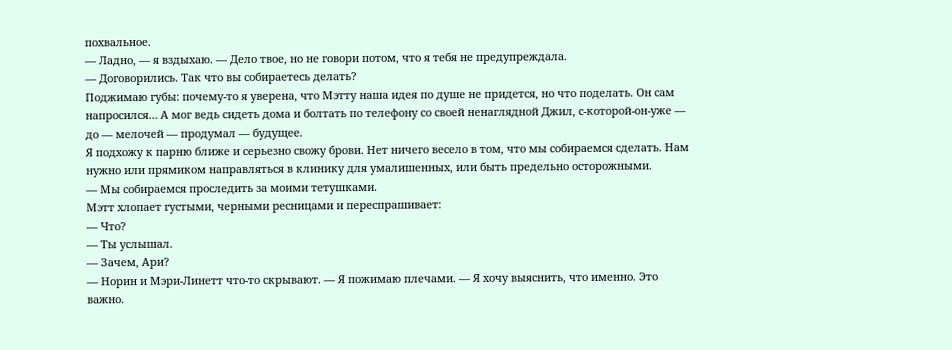похвальное.
— Ладно, — я вздыхаю. — Дело твое, но не говори потом, что я тебя не предупреждала.
— Договорились. Так что вы собираетесь делать?
Поджимаю губы: почему-то я уверена, что Мэтту наша идея по душе не придется, но что поделать. Он сам напросился… А мог ведь сидеть дома и болтать по телефону со своей ненаглядной Джил, с-которой-он-уже — до — мелочей — продумал — будущее.
Я подхожу к парню ближе и серьезно свожу брови. Нет ничего весело в том, что мы собираемся сделать. Нам нужно или прямиком направляться в клинику для умалишенных, или быть предельно осторожными.
— Мы собираемся проследить за моими тетушками.
Мэтт хлопает густыми, черными ресницами и переспрашивает:
— Что?
— Ты услышал.
— Зачем, Ари?
— Норин и Мэри-Линетт что-то скрывают. — Я пожимаю плечами. — Я хочу выяснить, что именно. Это важно.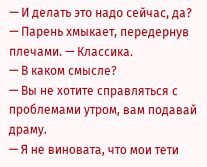— И делать это надо сейчас, да? — Парень хмыкает, передернув плечами. — Классика.
— В каком смысле?
— Вы не хотите справляться с проблемами утром, вам подавай драму.
— Я не виновата, что мои тети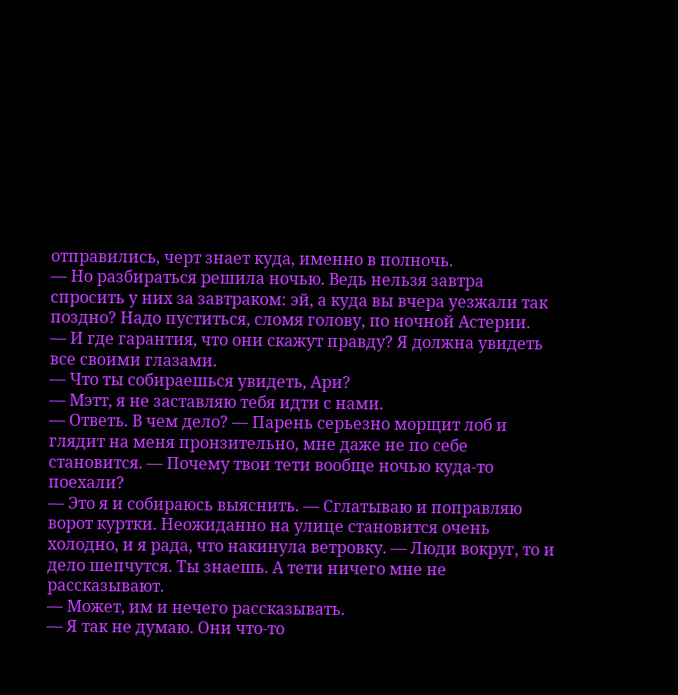отправились, черт знает куда, именно в полночь.
— Но разбираться решила ночью. Ведь нельзя завтра спросить у них за завтраком: эй, а куда вы вчера уезжали так поздно? Надо пуститься, сломя голову, по ночной Астерии.
— И где гарантия, что они скажут правду? Я должна увидеть все своими глазами.
— Что ты собираешься увидеть, Ари?
— Мэтт, я не заставляю тебя идти с нами.
— Ответь. В чем дело? — Парень серьезно морщит лоб и глядит на меня пронзительно, мне даже не по себе становится. — Почему твои тети вообще ночью куда-то поехали?
— Это я и собираюсь выяснить. — Сглатываю и поправляю ворот куртки. Неожиданно на улице становится очень холодно, и я рада, что накинула ветровку. — Люди вокруг, то и дело шепчутся. Ты знаешь. А тети ничего мне не рассказывают.
— Может, им и нечего рассказывать.
— Я так не думаю. Они что-то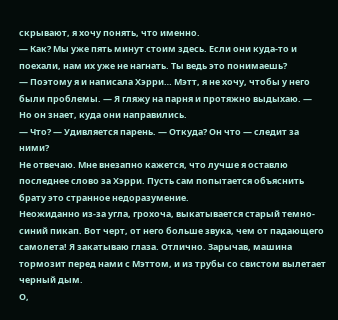скрывают, я хочу понять, что именно.
— Как? Мы уже пять минут стоим здесь. Если они куда-то и поехали, нам их уже не нагнать. Ты ведь это понимаешь?
— Поэтому я и написала Хэрри… Мэтт, я не хочу, чтобы у него были проблемы. — Я гляжу на парня и протяжно выдыхаю. — Но он знает, куда они направились.
— Что? — Удивляется парень. — Откуда? Он что — следит за ними?
Не отвечаю. Мне внезапно кажется, что лучше я оставлю последнее слово за Хэрри. Пусть сам попытается объяснить брату это странное недоразумение.
Неожиданно из-за угла, грохоча, выкатывается старый темно-синий пикап. Вот черт, от него больше звука, чем от падающего самолета! Я закатываю глаза. Отлично. Зарычав, машина тормозит перед нами с Мэттом, и из трубы со свистом вылетает черный дым.
О,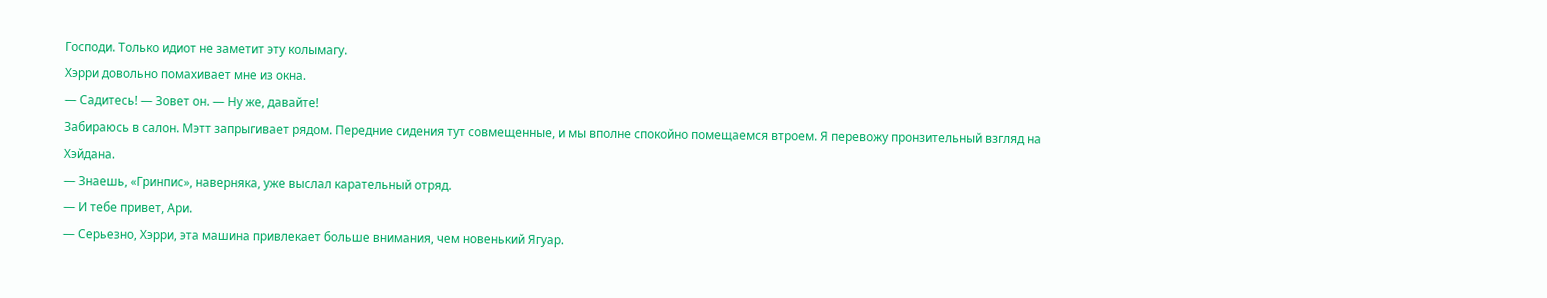Господи. Только идиот не заметит эту колымагу.
Хэрри довольно помахивает мне из окна.
— Садитесь! — Зовет он. — Ну же, давайте!
Забираюсь в салон. Мэтт запрыгивает рядом. Передние сидения тут совмещенные, и мы вполне спокойно помещаемся втроем. Я перевожу пронзительный взгляд на Хэйдана.
— Знаешь, «Гринпис», наверняка, уже выслал карательный отряд.
— И тебе привет, Ари.
— Серьезно, Хэрри, эта машина привлекает больше внимания, чем новенький Ягуар.